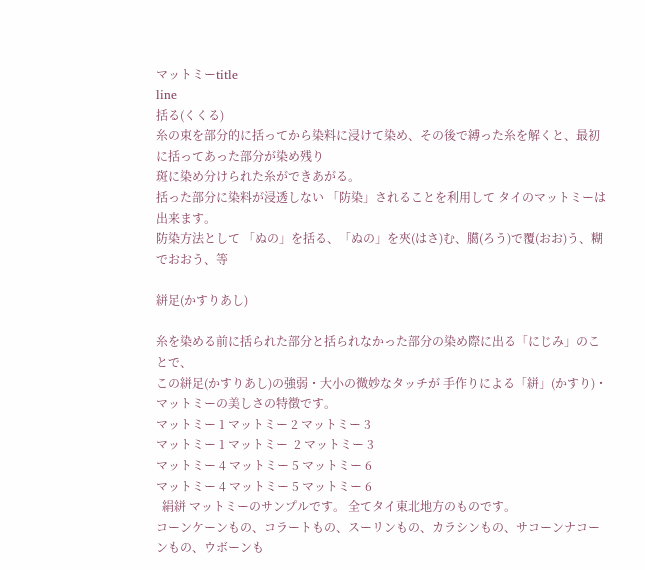マットミーtitle
line
括る(くくる)
糸の束を部分的に括ってから染料に浸けて染め、その後で縛った糸を解くと、最初に括ってあった部分が染め残り
斑に染め分けられた糸ができあがる。
括った部分に染料が浸透しない 「防染」されることを利用して タイのマットミーは出来ます。
防染方法として 「ぬの」を括る、「ぬの」を夾(はさ)む、臈(ろう)で覆(おお)う、糊でおおう、等

絣足(かすりあし)

糸を染める前に括られた部分と括られなかった部分の染め際に出る「にじみ」のことで、
この絣足(かすりあし)の強弱・大小の微妙なタッチが 手作りによる「絣」(かすり)・マットミーの美しさの特徴です。
マットミー 1 マットミー 2 マットミー 3
マットミー 1 マットミー  2 マットミー 3
マットミー 4 マットミー 5 マットミー 6
マットミー 4 マットミー 5 マットミー 6
  絹絣 マットミーのサンプルです。 全てタイ東北地方のものです。
コーンケーンもの、コラートもの、スーリンもの、カラシンもの、サコーンナコーンもの、ウボーンも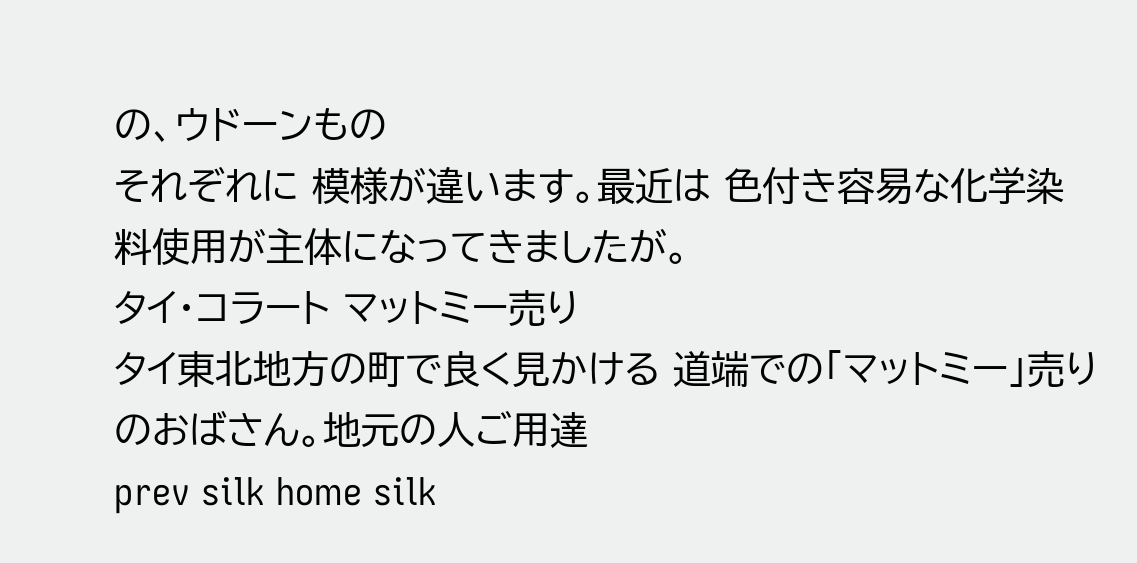の、ウドーンもの
それぞれに 模様が違います。最近は 色付き容易な化学染料使用が主体になってきましたが。
タイ・コラート マットミー売り
タイ東北地方の町で良く見かける 道端での「マットミー」売りのおばさん。地元の人ご用達
prev silk home silk